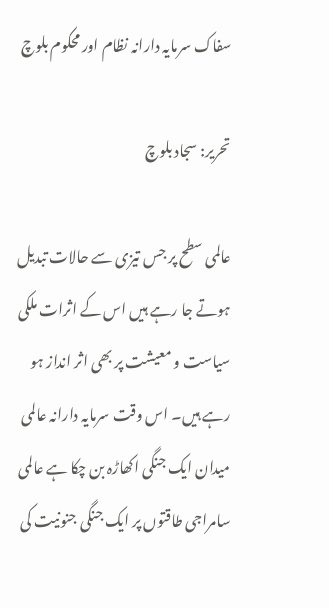سفاک سرمایہ دارانہ نظام اور محکوم بلوچ

تحریر: سجاد بلوچ

عالمی سطح پر جس تیزی سے حالات تبدیل ہوتے جا رہے ہیں اس کے اثرات ملکی سیاست و معیشت پر بھی اثر انداز ہو رہے ہیں۔ اس وقت سرمایہ دارانہ عالمی میدان ایک جنگی اکھاڑہ بن چکا ہے عالمی سامراجی طاقتوں پر ایک جنگی جنونیت کی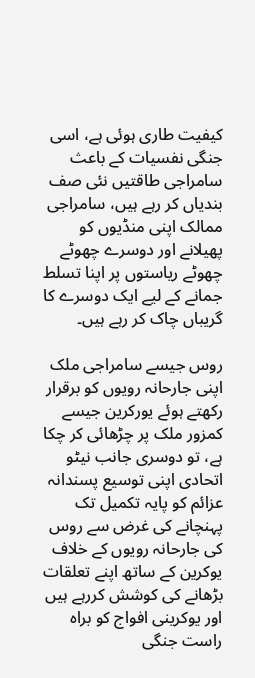کیفیت طاری ہوئی ہے، اسی جنگی نفسیات کے باعث سامراجی طاقتیں نئی صف بندیاں کر رہے ہیں، سامراجی ممالک اپنی منڈیوں کو پھیلانے اور دوسرے چھوٹے چھوٹے ریاستوں پر اپنا تسلط جمانے کے لیے ایک دوسرے کا گریباں چاک کر رہے ہیں۔

روس جیسے سامراجی ملک اپنی جارحانہ رویوں کو برقرار رکھتے ہوئے یورکرین جیسے کمزور ملک پر چڑھائی کر چکا ہے، تو دوسری جانب نیٹو اتحادی اپنی توسیع پسندانہ عزائم کو پایہ تکمیل تک پہنچانے کی غرض سے روس کی جارحانہ رویوں کے خلاف یوکرین کے ساتھ اپنے تعلقات بڑھانے کی کوشش کررہے ہیں اور یوکرینی افواج کو براہ راست جنگی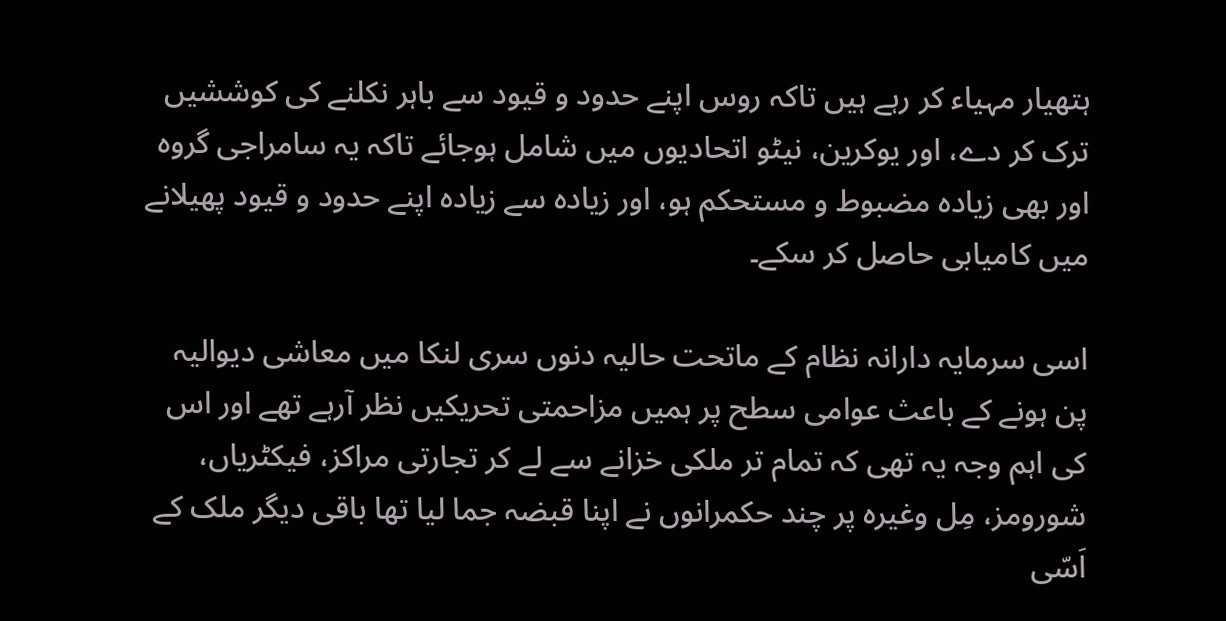ہتھیار مہیاء کر رہے ہیں تاکہ روس اپنے حدود و قیود سے باہر نکلنے کی کوششیں ترک کر دے، اور یوکرین، نیٹو اتحادیوں میں شامل ہوجائے تاکہ یہ سامراجی گروہ اور بھی زیادہ مضبوط و مستحکم ہو، اور زیادہ سے زیادہ اپنے حدود و قیود پھیلانے میں کامیابی حاصل کر سکے۔

اسی سرمایہ دارانہ نظام کے ماتحت حالیہ دنوں سری لنکا میں معاشی دیوالیہ پن ہونے کے باعث عوامی سطح پر ہمیں مزاحمتی تحریکیں نظر آرہے تھے اور اس کی اہم وجہ یہ تھی کہ تمام تر ملکی خزانے سے لے کر تجارتی مراکز، فیکٹریاں، شورومز، مِل وغیرہ پر چند حکمرانوں نے اپنا قبضہ جما لیا تھا باقی دیگر ملک کے اَسّی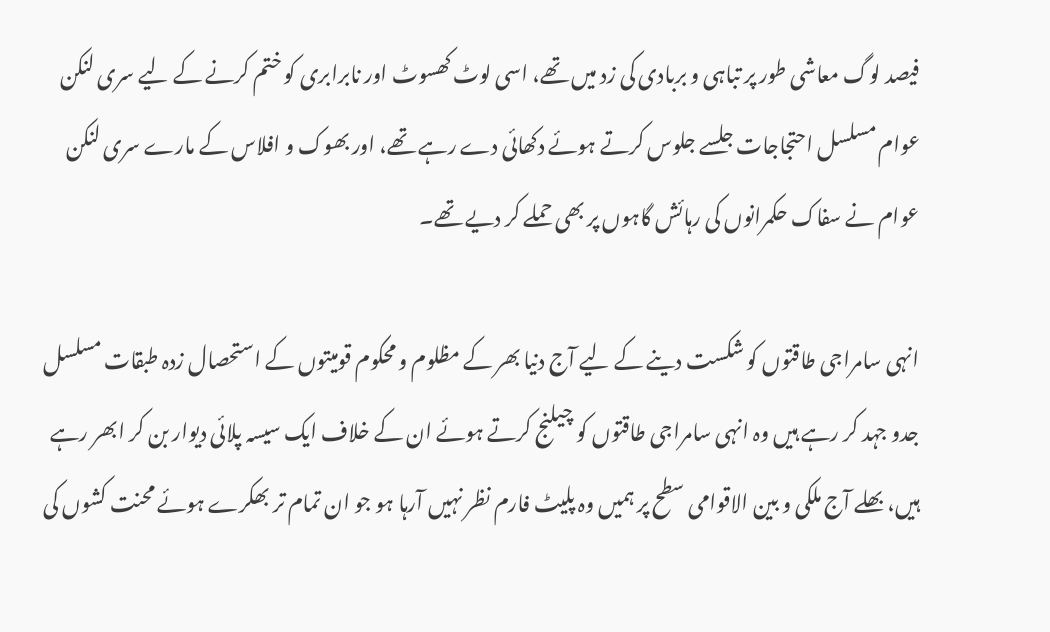فیصد لوگ معاشی طور پر تباہی و بربادی کی زد میں تھے، اسی لوٹ کھسوٹ اور نابرابری کو ختم کرنے کے لیے سری لنکن عوام مسلسل احتجاجات جلسے جلوس کرتے ہوئے دکھائی دے رہے تھے، اور بھوک و افلاس کے مارے سری لنکن عوام نے سفاک حکمرانوں کی رہائش گاہوں پر بھی حملے کر دیے تھے۔

انہی سامراجی طاقتوں کو شکست دینے کے لیے آج دنیا بھر کے مظلوم و محکوم قومیتوں کے استحصال زدہ طبقات مسلسل جدو جہد کر رہے ہیں وہ انہی سامراجی طاقتوں کو چیلنج کرتے ہوئے ان کے خلاف ایک سیسہ پلائی دیوار بن کر ابھر رہے ہیں، بھلے آج ملکی و بین الاقوامی سطح پر ہمیں وہ پلیٹ فارم نظر نہیں آرہا ہو جو ان تمام تر بھکرے ہوئے محنت کشوں کی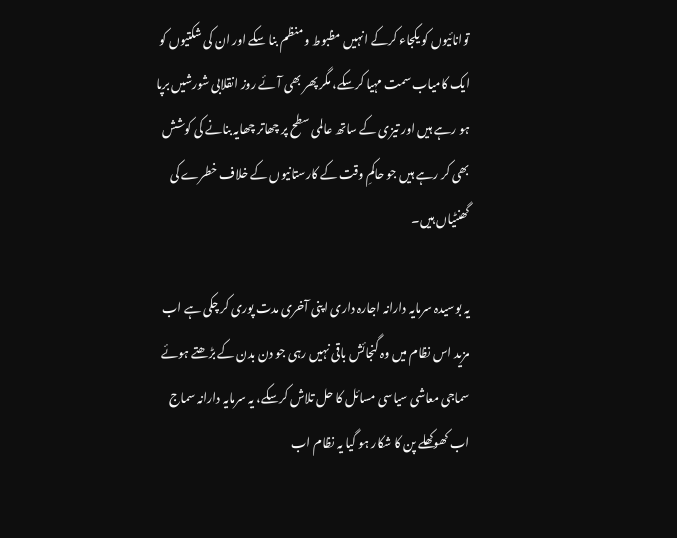توانائیوں کو یکجاء کرکے انہیں مظبوط و منظم بنا سکے اور ان کی شکتیوں کو ایک کامیاب سمت مہیا کرسکے، مگر پھر بھی آئے روز انقلابی شورشیں برپا ہو رہے ہیں اور تیزی کے ساتھ عالمی سطح پر چھاتر چھایہ بنانے کی کوشش بھی کر رہے ہیں جو حاکمِ وقت کے کارستانیوں کے خلاف خطرے کی گھنٹیاں ہیں۔

یہ بوسیدہ سرمایہ دارانہ اجارہ داری اپنی آخری مدت پوری کر چکی ہے اب مزید اس نظام میں وہ گنجائش باقی نہیں رہی جو دن بدن کے بڑھتے ہوئے سماجی معاشی سیاسی مسائل کا حل تلاش کرسکے، یہ سرمایہ دارانہ سماج اب کھوکھلے پن کا شکار ہو گیا یہ نظام اب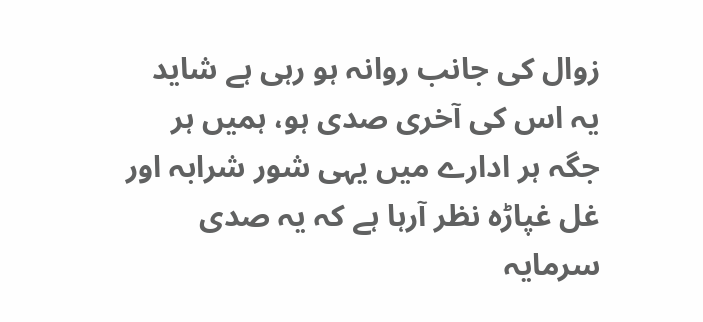زوال کی جانب روانہ ہو رہی ہے شاید یہ اس کی آخری صدی ہو، ہمیں ہر جگہ ہر ادارے میں یہی شور شرابہ اور غل غپاڑہ نظر آرہا ہے کہ یہ صدی سرمایہ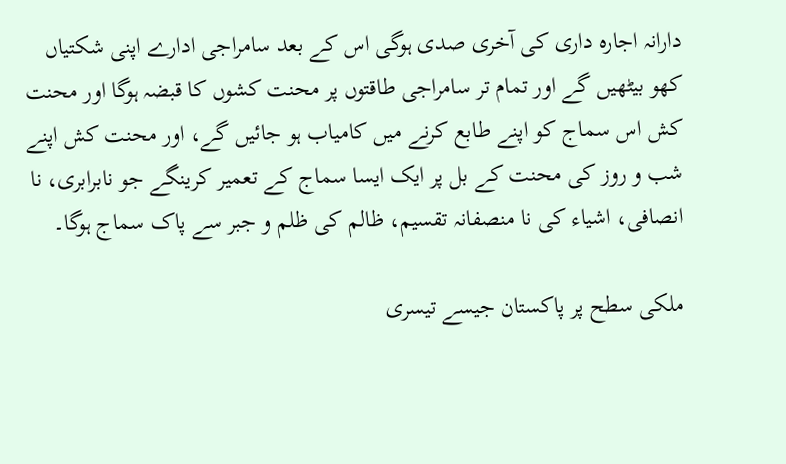دارانہ اجارہ داری کی آخری صدی ہوگی اس کے بعد سامراجی ادارے اپنی شکتیاں کھو بیٹھیں گے اور تمام تر سامراجی طاقتوں پر محنت کشوں کا قبضہ ہوگا اور محنت کش اس سماج کو اپنے طابع کرنے میں کامیاب ہو جائیں گے، اور محنت کش اپنے شب و روز کی محنت کے بل پر ایک ایسا سماج کے تعمیر کرینگے جو نابرابری، نا انصافی، اشیاء کی نا منصفانہ تقسیم، ظالم کی ظلم و جبر سے پاک سماج ہوگا۔

ملکی سطح پر پاکستان جیسے تیسری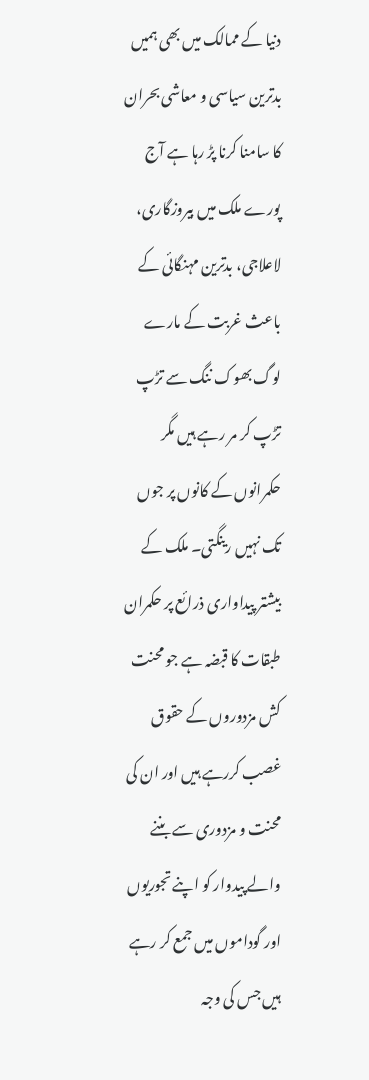دنیا کے ممالک میں بھی ہمیں بدترین سیاسی و معاشی بحران کا سامنا کرنا پڑ رہا ہے آج پورے ملک میں بیروزگاری، لاعلاجی، بدترین مہنگائی کے باعث غربت کے مارے لوگ بھوک ننگ سے تڑپ تڑپ کر مر رہے ہیں مگر حکمرانوں کے کانوں پر جوں تک نہیں رینگتی۔ ملک کے بیشتر پیداواری ذرائع پر حکمران طبقات کا قبضہ ہے جو محنت کش مزدوروں کے حقوق غصب کررہے ہیں اور ان کی محنت و مزدوری سے بننے والے پیدوار کو اپنے تجوریوں اور گوداموں میں جمع کر رہے ہیں جس کی وجہ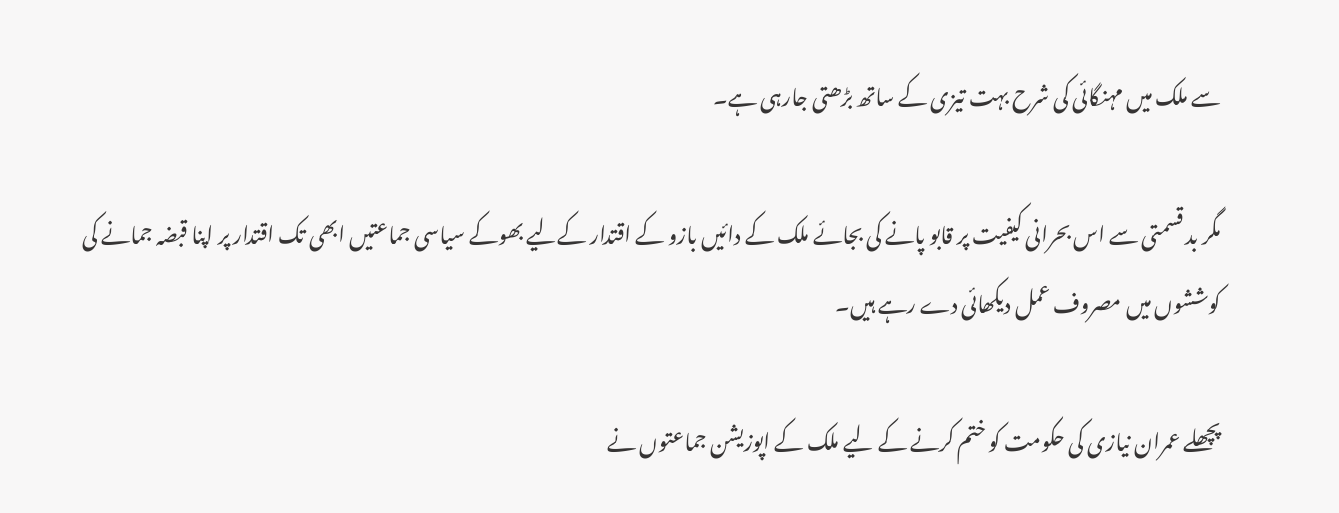سے ملک میں مہنگائی کی شرح بہت تیزی کے ساتھ بڑھتی جارہی ہے۔

مگر بد قسمتی سے اس بحرانی کیفیت پر قابو پانے کی بجائے ملک کے دائیں بازو کے اقتدار کےلیے بھوکے سیاسی جماعتیں ابھی تک اقتدار پر اپنا قبضہ جمانے کی کوششوں میں مصروف عمل دیکھائی دے رہے ہیں۔

پچھلے عمران نیازی کی حکومت کو ختم کرنے کے لیے ملک کے اپوزیشن جماعتوں نے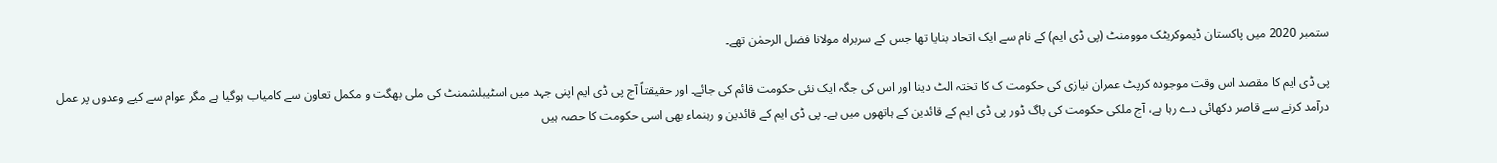ستمبر 2020 میں پاکستان ڈیموکریٹک موومنٹ (پی ڈی ایم) کے نام سے ایک اتحاد بنایا تھا جس کے سربراہ مولانا فضل الرحمٰن تھے۔

پی ڈی ایم کا مقصد اس وقت موجودہ کرپٹ عمران نیازی کی حکومت ک کا تختہ الٹ دینا اور اس کی جگہ ایک نئی حکومت قائم کی جائے۔ اور حقیقتاً آج پی ڈی ایم اپنی جہد میں اسٹیبلشمنٹ کی ملی بھگت و مکمل تعاون سے کامیاب ہوگیا ہے مگر عوام سے کیے وعدوں پر عمل درآمد کرنے سے قاصر دکھائی دے رہا ہے، آج ملکی حکومت کی باگ ڈور پی ڈی ایم کے قائدین کے ہاتھوں میں ہے۔ پی ڈی ایم کے قائدین و رہنماء بھی اسی حکومت کا حصہ ہیں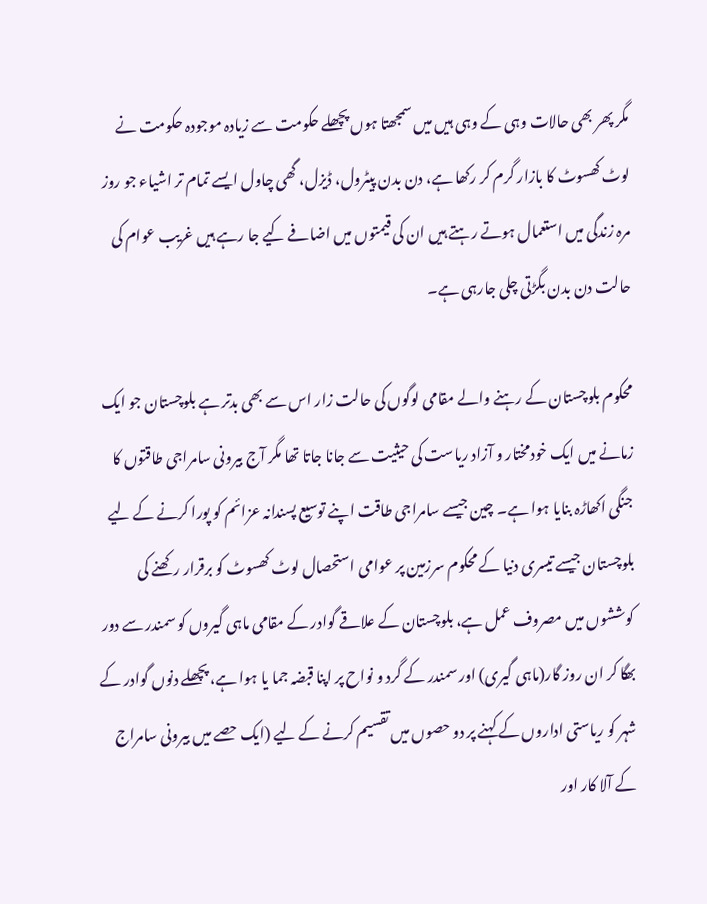مگر پھر بھی حالات وہی کے وہی ہیں میں سمجھتا ہوں پچھلے حکومت سے زیادہ موجودہ حکومت نے لوٹ کھسوٹ کا بازار گرم کر رکھا ہے، دن بدن پیٹرول، ڈیزل، گھی چاول ایسے تمام تر اشیاء جو روز مرہ زندگی میں استعمال ہوتے رہتے ہیں ان کی قیمتوں میں اضافے کیے جا رہے ہیں غریب عوام کی حالت دن بدن بگڑتی چلی جارہی ہے۔

محکوم بلوچستان کے رہنے والے مقامی لوگوں کی حالت زار اس سے بھی بدتر ہے بلوچستان جو ایک زمانے میں ایک خودمختار و آزاد ریاست کی حیثیت سے جانا جاتا تھا مگر آج بیرونی سامراجی طاقتوں کا جنگی اکھاڑہ بنایا ہوا ہے۔ چین جیسے سامراجی طاقت اپنے توسیع پسندانہ عزائم کو پورا کرنے کے لیے بلوچستان جیسے تیسری دنیا کے محکوم سرزمین پر عوامی استحصال لوٹ کھسوٹ کو برقرار رکھنے کی کوششوں میں مصروف عمل ہے، بلوچستان کے علاقے گوادر کے مقامی ماہی گیروں کو سمندر سے دور بھگا کر ان روز گار(ماہی گیری) اور سمندر کے گرد و نواح پر اپنا قبضہ جما یا ہوا ہے، پچھلے دنوں گوادر کے شہر کو ریاستی اداروں کے کہنے پر دو حصوں میں تقسیم کرنے کے لیے (ایک حصے میں بیرونی سامراج کے آلا کار اور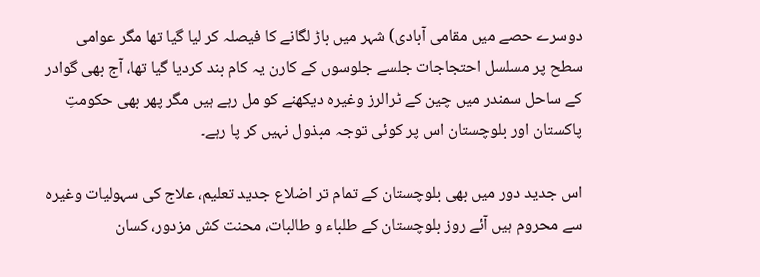دوسرے حصے میں مقامی آبادی) شہر میں باڑ لگانے کا فیصلہ کر لیا گیا تھا مگر عوامی سطح پر مسلسل احتجاجات جلسے جلوسوں کے کارن یہ کام بند کردیا گیا تھا، آج بھی گوادر کے ساحل سمندر میں چین کے ٹرالرز وغیرہ دیکھنے کو مل رہے ہیں مگر پھر بھی حکومتِ پاکستان اور بلوچستان اس پر کوئی توجہ مبذول نہیں کر پا رہے۔

اس جدید دور میں بھی بلوچستان کے تمام تر اضلاع جدید تعلیم، علاج کی سہولیات وغیرہ سے محروم ہیں آئے روز بلوچستان کے طلباء و طالبات، محنت کش مزدور، کسان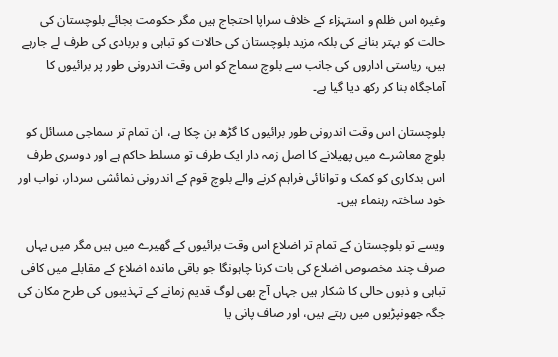وغیرہ اس ظلم و استہزاء کے خلاف سراپا احتجاج ہیں مگر حکومت بجائے بلوچستان کی حالت کو بہتر بنانے کی بلکہ مزید بلوچستان کی حالات کو تباہی و بربادی کی طرف لے جارہے ہیں، ریاستی اداروں کی جانب سے بلوچ سماج کو اس وقت اندرونی طور پر برائیوں کا آماجگاہ بنا کر رکھ دیا گیا ہے۔

بلوچستان اس وقت اندرونی طور برائیوں کا گڑھ بن چکا ہے، ان تمام تر سماجی مسائل کو بلوچ معاشرے میں پھیلانے کا اصل زمہ دار ایک طرف تو مسلط حاکم ہے اور دوسری طرف اس بدکاری کو کمک و توانائی فراہم کرنے والے بلوچ قوم کے اندرونی نمائشی سردار، نواب اور خود ساختہ رہنماء ہیں۔

ویسے تو بلوچستان کے تمام تر اضلاع اس وقت برائیوں کے گھیرے میں ہیں مگر میں یہاں صرف چند مخصوص اضلاع کی بات کرنا چاہونگا جو باقی ماندہ اضلاع کے مقابلے میں کافی تباہی و ذبوں حالی کا شکار ہیں جہاں آج بھی لوگ قدیم زمانے کے تہذیبوں کی طرح مکان کی جگہ جھونپڑیوں میں رہتے ہیں، اور صاف پانی یا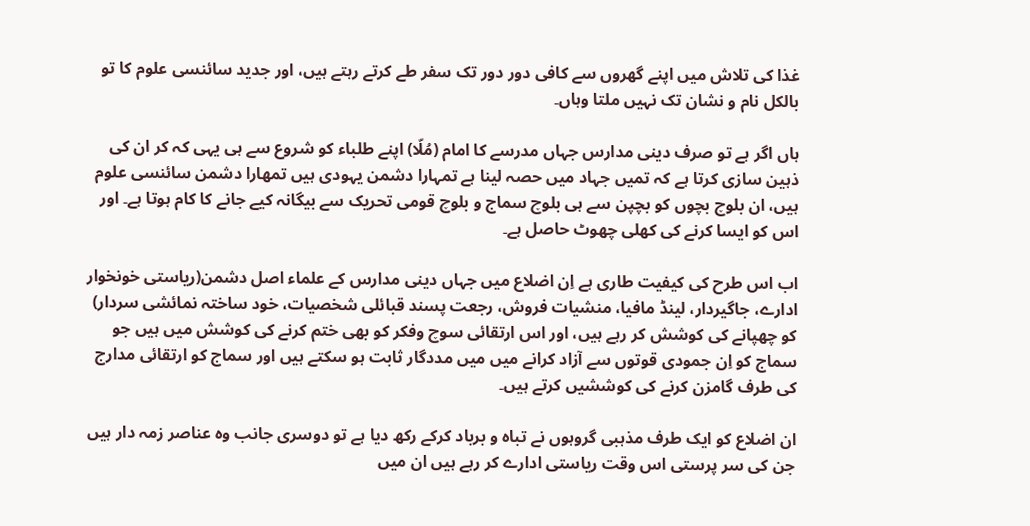غذا کی تلاش میں اپنے گھروں سے کافی دور دور تک سفر طے کرتے رہتے ہیں، اور جدید سائنسی علوم کا تو بالکل نام و نشان تک نہیں ملتا وہاں۔

ہاں اگر ہے تو صرف دینی مدارس جہاں مدرسے کا امام (مُلّا) اپنے طلباء کو شروع سے ہی یہی کہ کر ان کی ذہین سازی کرتا ہے کہ تمیں جہاد میں حصہ لینا ہے تمہارا دشمن یہودی ہیں تمھارا دشمن سائنسی علوم ہیں، ان بلوچ بچوں کو بچپن سے ہی بلوچ سماج و بلوچ قومی تحریک سے بیگانہ کیے جانے کا کام ہوتا ہے۔ اور اس کو ایسا کرنے کی کھلی چھوٹ حاصل ہے۔

اب اس طرح کی کیفیت طاری ہے اِن اضلاع میں جہاں دینی مدارس کے علماء اصل دشمن(ریاستی خونخوار ادارے، جاگیردار، لینڈ مافیا، منشیات فروش، رجعت پسند قبائلی شخصیات، خود ساختہ نمائشی سردار) کو چھپانے کی کوشش کر رہے ہیں، اور اس ارتقائی سوچ وفکر کو بھی ختم کرنے کی کوشش میں ہیں جو سماج کو اِن جمودی قوتوں سے آزاد کرانے میں میں مددگار ثابت ہو سکتے ہیں اور سماج کو ارتقائی مدارج کی طرف گامزن کرنے کی کوششیں کرتے ہیں۔

ان اضلاع کو ایک طرف مذہبی گروہوں نے تباہ و برباد کرکے رکھ دیا ہے تو دوسری جانب وہ عناصر زمہ دار ہیں جن کی سر پرستی اس وقت ریاستی ادارے کر رہے ہیں ان میں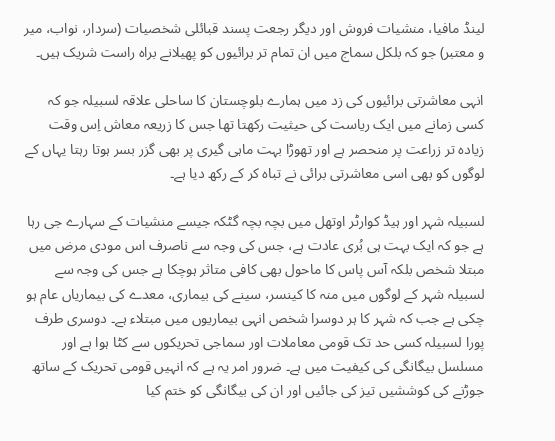لینڈ مافیا، منشیات فروش اور دیگر رجعت پسند قبائلی شخصیات (سردار، نواب، میر و معتبر) جو کہ بلکل سماج میں ان تمام تر برائیوں کو پھیلانے براہ راست شریک ہیں۔

انہی معاشرتی برائیوں کی زد میں ہمارے بلوچستان کا ساحلی علاقہ لسبیلہ جو کہ کسی زمانے میں ایک ریاست کی حیثیت رکھتا تھا جس کا زریعہ معاش اِس وقت زیادہ تر زراعت پر منحصر ہے اور تھوڑا بہت ماہی گیری پر بھی گزر بسر ہوتا رہتا یہاں کے لوگوں کو بھی اسی معاشرتی برائی نے تباہ کر کے رکھ دیا ہے۔

لسبیلہ شہر اور ہیڈ کوارٹر اوتھل میں بچہ بچہ گٹکہ جیسے منشیات کے سہارے جی رہا ہے جو کہ ایک بہت ہی بُری عادت ہے، جس کی وجہ سے ناصرف اس مودی مرض میں مبتلا شخص بلکہ آس پاس کا ماحول بھی کافی متاثر ہوچکا ہے جس کی وجہ سے لسبیلہ شہر کے لوگوں میں منہ کا کینسر، سینے کی بیماری، معدے کی بیماریاں عام ہو چکی ہے جب کہ شہر کا ہر دوسرا شخص انہی بیماریوں میں مبتلاء ہے۔ دوسری طرف پورا لسبیلہ کسی حد تک قومی معاملات اور سماجی تحریکوں سے کٹا ہوا ہے اور مسلسل بیگانگی کی کیفیت میں ہے۔ ضرور امر یہ ہے کہ انہیں قومی تحریک کے ساتھ جوڑنے کی کوششیں تیز کی جائیں اور ان کی بیگانگی کو ختم کیا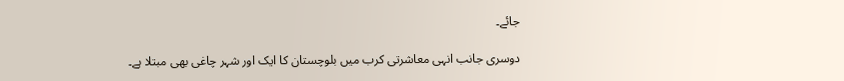جائے۔

دوسری جانب انہی معاشرتی کرب میں بلوچستان کا ایک اور شہر چاغی بھی مبتلا ہے۔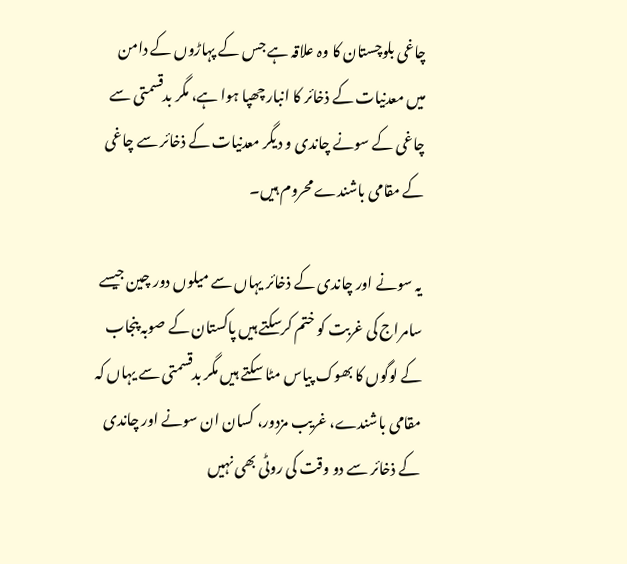چاغی بلوچستان کا وہ علاقہ ہے جس کے پہاڑوں کے دامن میں معدنیات کے ذخائر کا انبار چھپا ہوا ہے، مگر بدقسمتی سے چاغی کے سونے چاندی و دیگر معدنیات کے ذخائر سے چاغی کے مقامی باشندے محروم ہیں۔

یہ سونے اور چاندی کے ذخائر یہاں سے میلوں دور چین جیسے سامراج کی غربت کو ختم کرسکتے ہیں پاکستان کے صوبہ پنجاب کے لوگوں کا بھوک پیاس مٹا سکتے ہیں مگر بدقسمتی سے یہاں کہ مقامی باشندے، غریب مزدور، کسان ان سونے اور چاندی کے ذخائر سے دو وقت کی روٹی بھی نہیں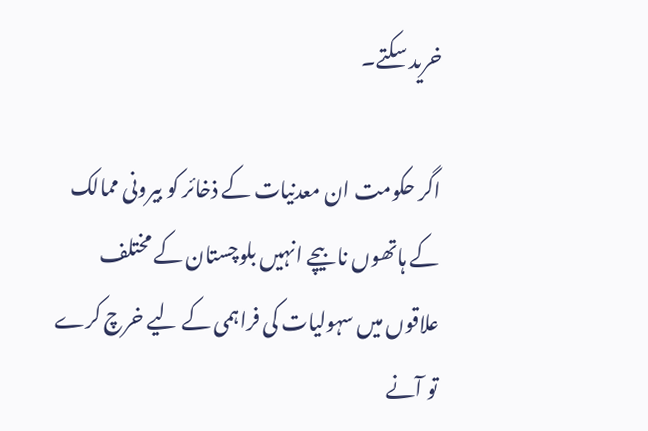خرید سکتے۔

اگر حکومت ان معدنیات کے ذخائر کو بیرونی ممالک کے ہاتھوں نا بیچے انہیں بلوچستان کے مختلف علاقوں میں سہولیات کی فراہمی کے لیے خرچ کرے تو آنے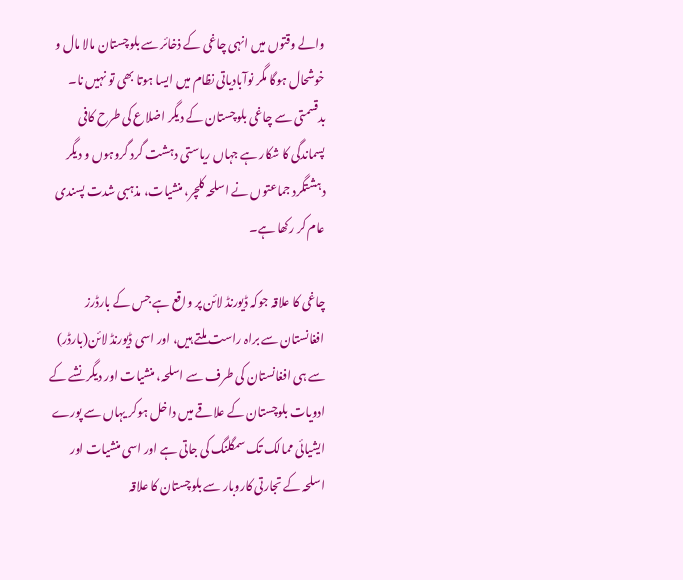والے وقتوں میں انہی چاغی کے ذخائر سے بلوچستان مالا مال و خوشحال ہوگا مگر نوآبادیاتی نظام میں ایسا ہوتا بھی تو نہیں نا۔ بدقسمتی سے چاغی بلوچستان کے دیگر اضلاع کی طرح کافی پسماندگی کا شکار ہے جہاں ریاستی دہشت گرد گروہوں و دیگر دہشتگرد جماعتوں نے اسلحہ کلچر، منشیات، مذہبی شدت پسندی عام کر رکھا ہے۔

چاغی کا علاقہ جوکہ ڈیورنڈ لائن پر واقع ہے جس کے بارڈرز افغانستان سے براہ راست ملتے ہیں، اور اسی ڈیورنڈ لائن(بارڈر) سے ہی افغانستان کی طرف سے اسلحہ، منشیات اور دیگر نشے کے ادویات بلوچستان کے علاقے میں داخل ہوکر یہاں سے پورے ایشیائی ممالک تک سمگلنگ کی جاتی ہے اور اسی منشیات اور اسلحہ کے تجارتی کاروبار سے بلوچستان کا علاقہ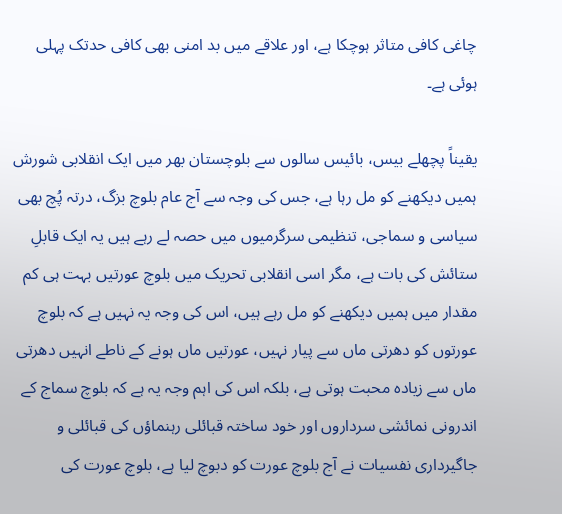چاغی کافی متاثر ہوچکا ہے، اور علاقے میں بد امنی بھی کافی حدتک پہلی ہوئی ہے۔

یقیناً پچھلے بیس، بائیس سالوں سے بلوچستان بھر میں ایک انقلابی شورش ہمیں دیکھنے کو مل رہا ہے، جس کی وجہ سے آج عام بلوچ بزگ، درتہ پُچ بھی سیاسی و سماجی، تنظیمی سرگرمیوں میں حصہ لے رہے ہیں یہ ایک قابلِ ستائش کی بات ہے، مگر اسی انقلابی تحریک میں بلوچ عورتیں بہت ہی کم مقدار میں ہمیں دیکھنے کو مل رہے ہیں، اس کی وجہ یہ نہیں ہے کہ بلوچ عورتوں کو دھرتی ماں سے پیار نہیں، عورتیں ماں ہونے کے ناطے انہیں دھرتی ماں سے زیادہ محبت ہوتی ہے، بلکہ اس کی اہم وجہ یہ ہے کہ بلوچ سماج کے اندرونی نمائشی سرداروں اور خود ساختہ قبائلی رہنماؤں کی قبائلی و جاگیرداری نفسیات نے آج بلوچ عورت کو دبوچ لیا ہے، بلوچ عورت کی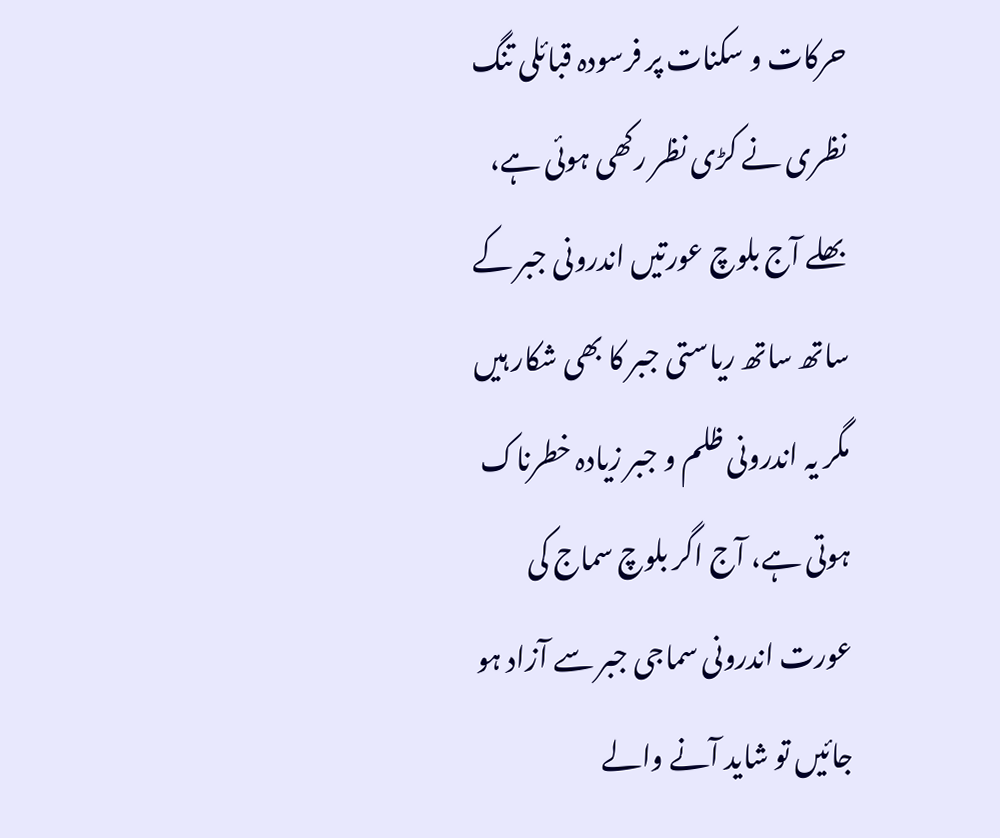حرکات و سکنات پر فرسودہ قبائلی تنگ نظری نے کڑی نظر رکھی ہوئی ہے، بھلے آج بلوچ عورتیں اندرونی جبر کے ساتھ ساتھ ریاستی جبر کا بھی شکار ہیں مگر یہ اندرونی ظلم و جبر زیادہ خطرناک ہوتی ہے، آج اگر بلوچ سماج کی عورت اندرونی سماجی جبر سے آزاد ہو جائیں تو شاید آنے والے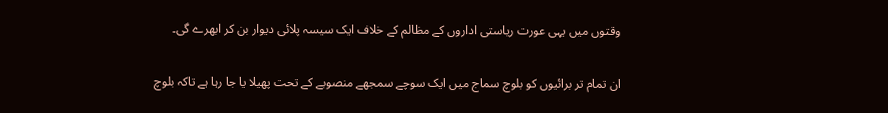وقتوں میں یہی عورت ریاستی اداروں کے مظالم کے خلاف ایک سیسہ پلائی دیوار بن کر ابھرے گی۔

ان تمام تر برائیوں کو بلوچ سماج میں ایک سوچے سمجھے منصوبے کے تحت پھیلا یا جا رہا ہے تاکہ بلوچ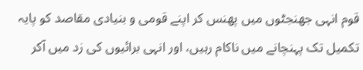قوم انہی جھنجٹوں میں پھنس کر اپنے قومی و بنیادی مقاصد کو پایہ تکمیل تک پہنچانے میں ناکام رہیں، اور انہی برائیوں کی زد میں آکر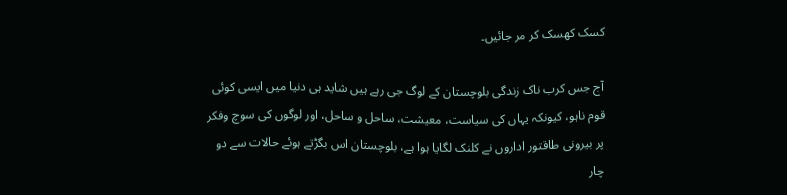کسک کھسک کر مر جائیں۔

آج جس کرب ناک زندگی بلوچستان کے لوگ جی رہے ہیں شاید ہی دنیا میں ایسی کوئی قوم ناہو، کیونکہ یہاں کی سیاست، معیشت، ساحل و ساحل، اور لوگوں کی سوچ وفکر پر بیرونی طاقتور اداروں نے کلنک لگایا ہوا ہے، بلوچستان اس بگڑتے ہوئے حالات سے دو چار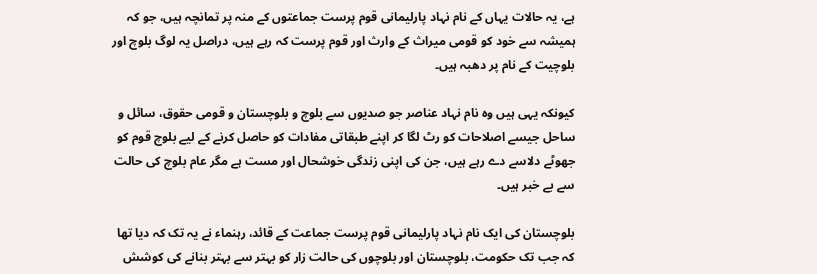ہے، یہ حالات یہاں کے نام نہاد پارلیمانی قوم پرست جماعتوں کے منہ پر تمانچہ ہیں، جو کہ ہمیشہ سے خود کو قومی میراث کے وارث اور قوم پرست کہ رہے ہیں، دراصل یہ لوگ بلوچ اور بلوچیت کے نام پر دھبہ ہیں۔

کیونکہ یہی ہیں وہ نام نہاد عناصر جو صدیوں سے بلوچ و بلوچستان و قومی حقوق، سائل و ساحل جیسے اصلاحات کو رٹ لگا کر اپنے طبقاتی مفادات کو حاصل کرنے کے لیے بلوچ قوم کو جھوٹے دلاسے دے رہے ہیں، جن کی اپنی زندگی خوشحال اور مست ہے مگر عام بلوچ کی حالت سے بے خبر ہیں۔

بلوچستان کی ایک نام نہاد پارلیمانی قوم پرست جماعت کے قائد، رہنماء نے یہ تک کہ دیا تھا کہ جب تک حکومت، بلوچستان اور بلوچوں کی حالت زار کو بہتر سے بہتر بنانے کی کوشش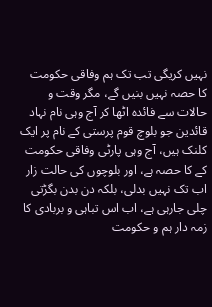نہیں کریگی تب تک ہم وفاقی حکومت کا حصہ نہیں بنیں گے، مگر وقت و حالات سے فائدہ اٹھا کر آج وہی نام نہاد قائدین جو بلوچ قوم پرستی کے نام پر ایک کلنک ہیں، آج وہی پارٹی وفاقی حکومت کے کا حصہ ہے، اور بلوچوں کی حالت زار اب تک نہیں بدلی، بلکہ دن بدن بگڑتی چلی جارہی ہے، اب اس تباہی و بربادی کا زمہ دار ہم و حکومت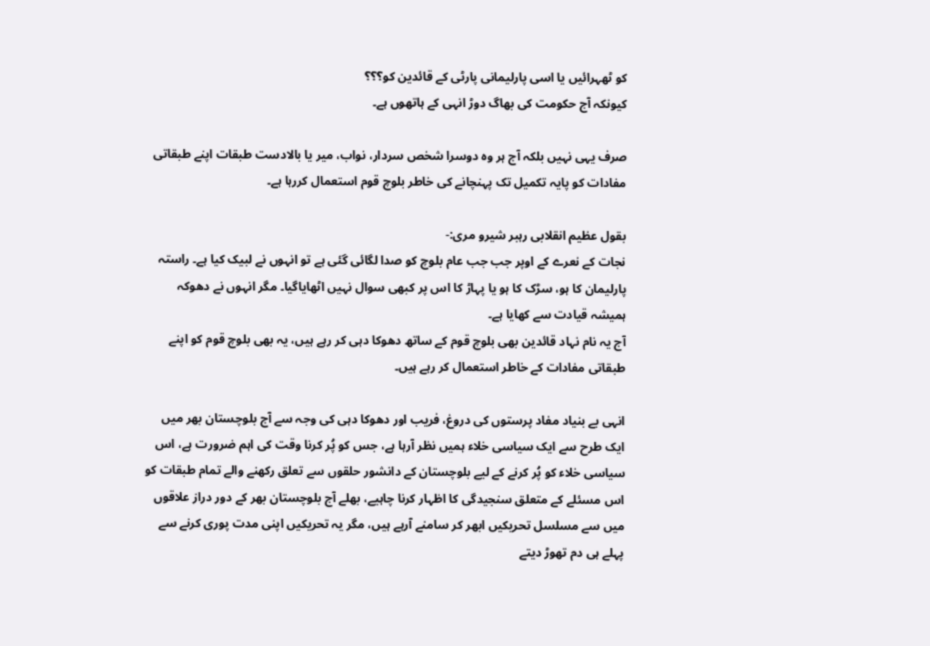کو ٹھہرائیں یا اسی پارلیمانی پارٹی کے قائدین کو؟؟؟
کیونکہ آج حکومت کی بھاگ دوڑ انہی کے ہاتھوں ہے۔

صرف یہی نہیں بلکہ آج ہر وہ دوسرا شخص سردار، نواب، میر یا بالادست طبقات اپنے طبقاتی مفادات کو پایہ تکمیل تک پہنچانے کی خاطر بلوچ قوم استعمال کررہا ہے۔

بقول عظیم انقلابی رہبر شیرو مری:-
نجات کے نعرے کے اوپر جب جب عام بلوچ کو صدا لگائی گئی ہے تو انہوں نے لبیک کیا ہے۔ راستہ پارلیمان کا ہو، سڑک کا ہو یا پہاڑ کا اس پر کبھی سوال نہیں اٹھایاگیا۔ مگر انہوں نے دھوکہ ہمیشہ قیادت سے کھایا ہے۔
آج یہ نام نہاد قائدین بھی بلوچ قوم کے ساتھ دھوکا دہی کر رہے ہیں، یہ بھی بلوچ قوم کو اپنے طبقاتی مفادات کے خاطر استعمال کر رہے ہیں۔

انہی بے بنیاد مفاد پرستوں کی دروغ، فریب اور دھوکا دہی کی وجہ سے آج بلوچستان بھر میں ایک طرح سے ایک سیاسی خلاء ہمیں نظر آرہا ہے، جس کو پُر کرنا وقت کی اہم ضرورت ہے، اس سیاسی خلاء کو پُر کرنے کے لیے بلوچستان کے دانشور حلقوں سے تعلق رکھنے والے تمام طبقات کو اس مسئلے کے متعلق سنجیدگی کا اظہار کرنا چاہیے، بھلے آج بلوچستان بھر کے دور دراز علاقوں میں سے مسلسل تحریکیں ابھر کر سامنے آرہے ہیں، مگر یہ تحریکیں اپنی مدت پوری کرنے سے پہلے ہی دم تھوڑ دیتے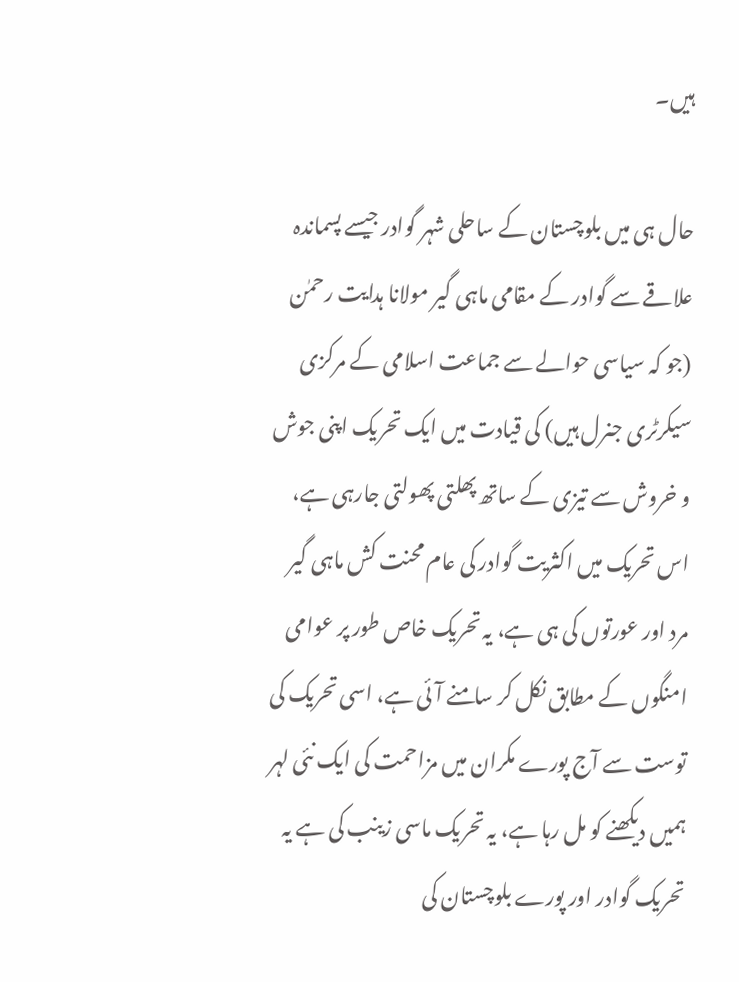ہیں۔

حال ہی میں بلوچستان کے ساحلی شہر گوادر جیسے پسماندہ علاقے سے گوادر کے مقامی ماہی گیر مولانا ہدایت رحمٰن (جو کہ سیاسی حوالے سے جماعت اسلامی کے مرکزی سیکرٹری جنرل ہیں) کی قیادت میں ایک تحریک اپنی جوش و خروش سے تیزی کے ساتھ پھلتی پھولتی جارہی ہے، اس تحریک میں اکثریت گوادر کی عام محنت کش ماہی گیر مرد اور عورتوں کی ہی ہے، یہ تحریک خاص طور پر عوامی امنگوں کے مطابق نکل کر سامنے آئی ہے، اسی تحریک کی توست سے آج پورے مکران میں مزاحمت کی ایک نئی لہر ہمیں دیکھنے کو مل رہا ہے، یہ تحریک ماسی زینب کی ہے یہ تحریک گوادر اور پورے بلوچستان کی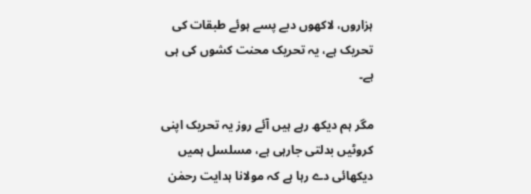ہزاروں، لاکھوں دبے پسے ہوئے طبقات کی تحریک ہے، یہ تحریک محنت کشوں کی ہی ہے۔

مگر ہم دیکھ رہے ہیں آئے روز یہ تحریک اپنی کروٹیں بدلتی جارہی ہے، مسلسل ہمیں دیکھائی دے رہا ہے کہ مولانا ہدایت رحمٰن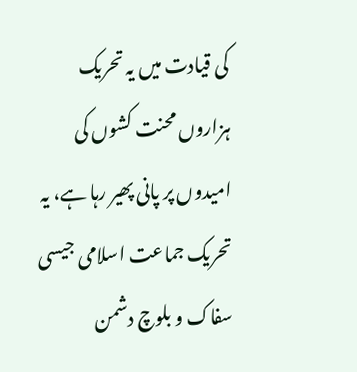کی قیادت میں یہ تحریک ہزاروں محنت کشوں کی امیدوں پر پانی پھیر رہا ہے، یہ تحریک جماعت اسلامی جیسی سفاک و بلوچ دشمن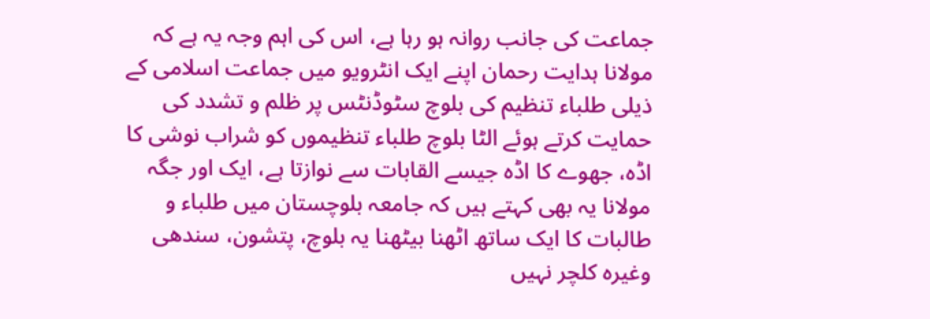جماعت کی جانب روانہ ہو رہا ہے، اس کی اہم وجہ یہ ہے کہ مولانا ہدایت رحمان اپنے ایک انٹرویو میں جماعت اسلامی کے ذیلی طلباء تنظیم کی بلوچ سٹوڈنٹس پر ظلم و تشدد کی حمایت کرتے ہوئے الٹا بلوچ طلباء تنظیموں کو شراب نوشی کا اڈہ، جھوے کا اڈہ جیسے القابات سے نوازتا ہے، ایک اور جگہ مولانا یہ بھی کہتے ہیں کہ جامعہ بلوچستان میں طلباء و طالبات کا ایک ساتھ اٹھنا بیٹھنا یہ بلوچ، پتشون، سندھی وغیرہ کلچر نہیں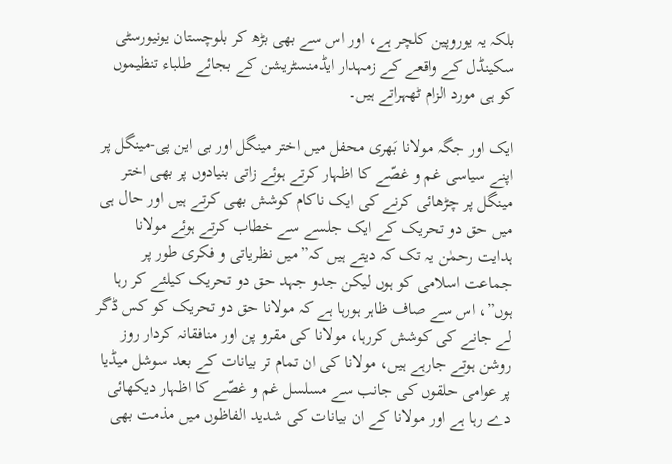بلکہ یہ یوروپین کلچر ہے، اور اس سے بھی بڑھ کر بلوچستان یونیورسٹی سکینڈل کے واقعے کے زمہدار ایڈمنسٹریشن کے بجائے طلباء تنظیموں کو ہی مورد الزام ٹھہراتے ہیں۔

ایک اور جگہ مولانا بَھری محفل میں اختر مینگل اور بی این پی-مینگل پر اپنے سیاسی غم و غصّے کا اظہار کرتے ہوئے زاتی بنیادوں پر بھی اختر مینگل پر چڑھائی کرنے کی ایک ناکام کوشش بھی کرتے ہیں اور حال ہی میں حق دو تحریک کے ایک جلسے سے خطاب کرتے ہوئے مولانا ہدایت رحمٰن یہ تک کہ دیتے ہیں کہ”میں نظریاتی و فکری طور پر جماعت اسلامی کو ہوں لیکن جدو جہد حق دو تحریک کیلئے کر رہا ہوں”، اس سے صاف ظاہر ہورہا ہے کہ مولانا حق دو تحریک کو کس ڈگر لے جانے کی کوشش کررہا، مولانا کی مقرو پن اور منافقانہ کردار روز روشن ہوتے جارہے ہیں، مولانا کی ان تمام تر بیانات کے بعد سوشل میڈیا پر عوامی حلقوں کی جانب سے مسلسل غم و غصّے کا اظہار دیکھائی دے رہا ہے اور مولانا کے ان بیانات کی شدید الفاظوں میں مذمت بھی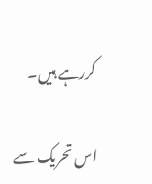کررہے ہیں۔

اس تحریک سے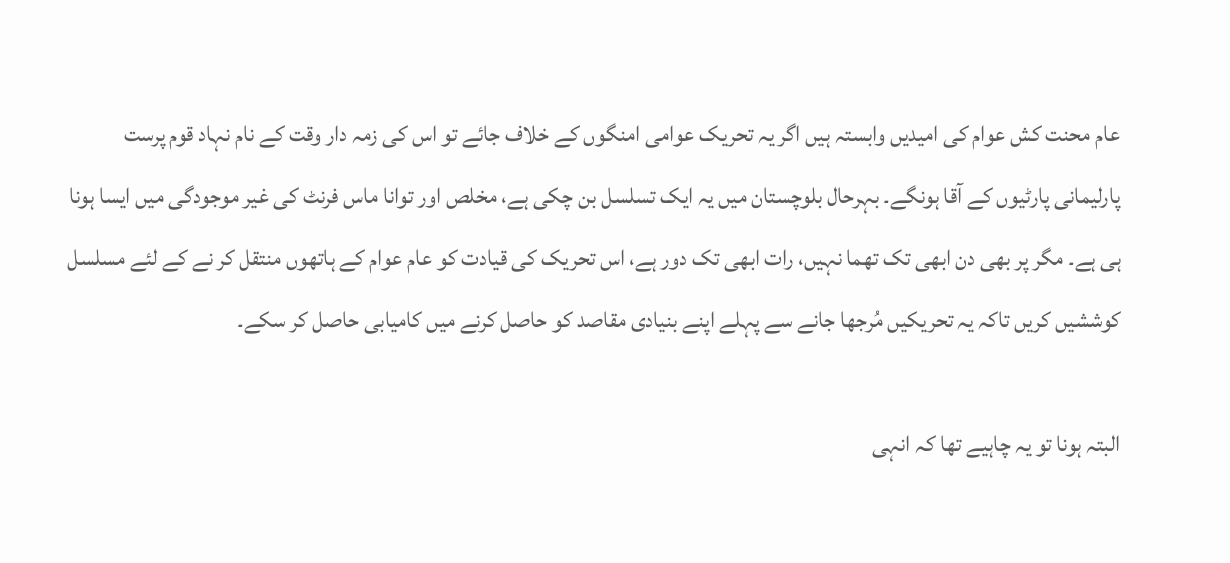عام محنت کش عوام کی امیدیں وابستہ ہیں اگر یہ تحریک عوامی امنگوں کے خلاف جائے تو اس کی زمہ دار وقت کے نام نہاد قوم پرست پارلیمانی پارٹیوں کے آقا ہونگے۔ بہرحال بلوچستان میں یہ ایک تسلسل بن چکی ہے، مخلص اور توانا ماس فرنٹ کی غیر موجودگی میں ایسا ہونا ہی ہے۔ مگر پر بھی دن ابھی تک تھما نہیں، رات ابھی تک دور ہے، اس تحریک کی قیادت کو عام عوام کے ہاتھوں منتقل کر نے کے لئے مسلسل کوششیں کریں تاکہ یہ تحریکیں مُرجھا جانے سے پہلے اپنے بنیادی مقاصد کو حاصل کرنے میں کامیابی حاصل کر سکے۔

البتہ ہونا تو یہ چاہیے تھا کہ انہی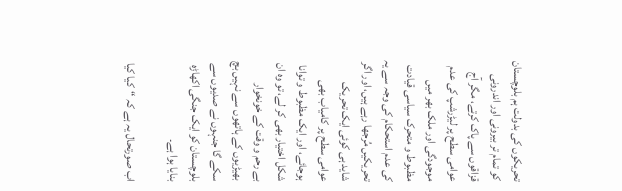تحریکوں کی بدولت ہم بلوچستان کو تمام تر بیرونی اور اندرونی قزاقوں سے پاک کرتے، مگر آج عوامی سطح پر لیڑرشپ کی عدم موجودگی اور ملک بھر میں مظبوط و متحرک سیاسی قیادت کی عدم استحکام کی وجہ سے یہ تحریکیں مُرجھا رہے ہیں، اور اگر شاید ہی کوئی ایک تحریک عوامی سطح پر کامیاب بھی ہوجائے، اور ایک مظبوط و توانا شکل اختیار بھی کر لے، تو وہ ان بے رحم و وقت کے خونخوار بھیڑیوں کے ہاتھوں سے نہیں بچ سکے گا جنہوں نے صدیوں سے بلوچستان کو ایک جنگی اکھاڑہ بنایا ہوا ہے۔

اب صورتحال یہ ہے کہ “کیا کیا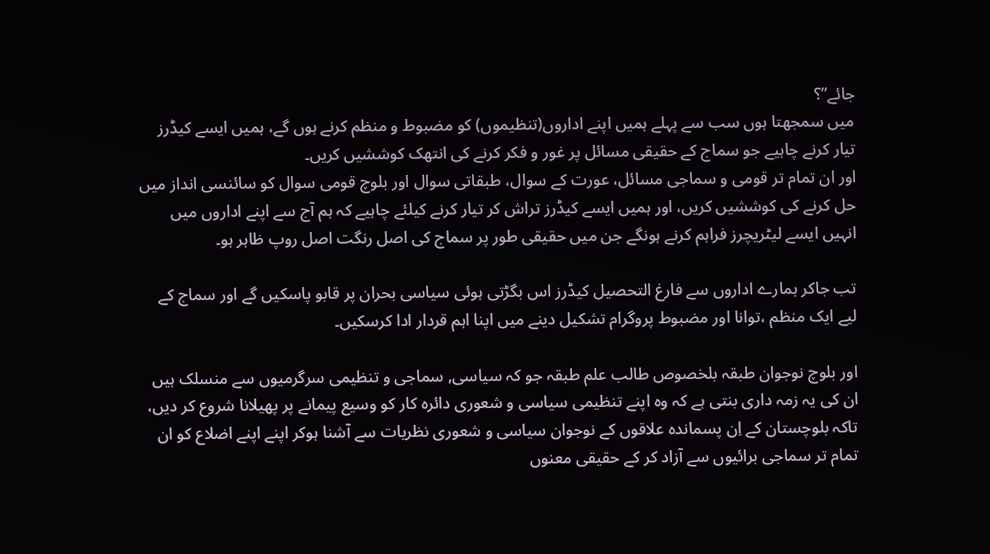جائے”؟
میں سمجھتا ہوں سب سے پہلے ہمیں اپنے اداروں(تنظیموں) کو مضبوط و منظم کرنے ہوں گے، ہمیں ایسے کیڈرز تیار کرنے چاہیے جو سماج کے حقیقی مسائل پر غور و فکر کرنے کی انتھک کوششیں کریں۔
اور ان تمام تر قومی و سماجی مسائل، عورت کے سوال، طبقاتی سوال اور بلوچ قومی سوال کو سائنسی انداز میں حل کرنے کی کوششیں کریں، اور ہمیں ایسے کیڈرز تراش کر تیار کرنے کیلئے چاہیے کہ ہم آج سے اپنے اداروں میں انہیں ایسے لیٹریچرز فراہم کرنے ہونگے جن میں حقیقی طور پر سماج کی اصل رنگت اصل روپ ظاہر ہو۔

تب جاکر ہمارے اداروں سے فارغ التحصیل کیڈرز اس بگڑتی ہوئی سیاسی بحران پر قابو پاسکیں گے اور سماج کے لیے ایک منظم ،توانا اور مضبوط پروگرام تشکیل دینے میں اپنا اہم قردار ادا کرسکیں۔

اور بلوچ نوجوان طبقہ بلخصوص طالب علم طبقہ جو کہ سیاسی, سماجی و تنظیمی سرگرمیوں سے منسلک ہیں ان کی یہ زمہ داری بنتی ہے کہ وہ اپنے تنظیمی سیاسی و شعوری دائرہ کار کو وسیع پیمانے پر پھیلانا شروع کر دیں، تاکہ بلوچستان کے اِن پسماندہ علاقوں کے نوجوان سیاسی و شعوری نظریات سے آشنا ہوکر اپنے اپنے اضلاع کو ان تمام تر سماجی برائیوں سے آزاد کر کے حقیقی معنوں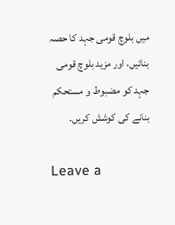میں بلوچ قومی جہد کا حصہ بنائیں، اور مزید بلوچ قومی جہد کو مضبوط و مستحکم بنانے کی کوشش کریں۔

Leave a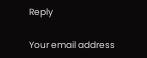Reply

Your email address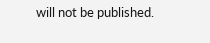will not be published.